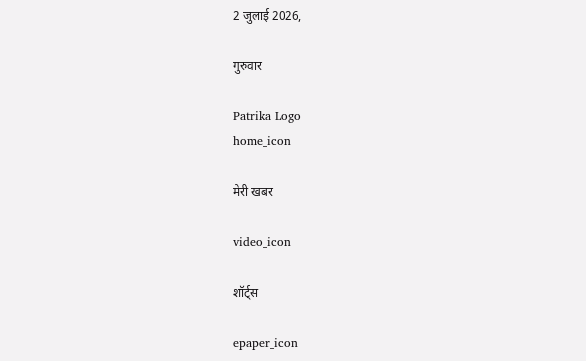2 जुलाई 2026,

गुरुवार

Patrika Logo
home_icon

मेरी खबर

video_icon

शॉर्ट्स

epaper_icon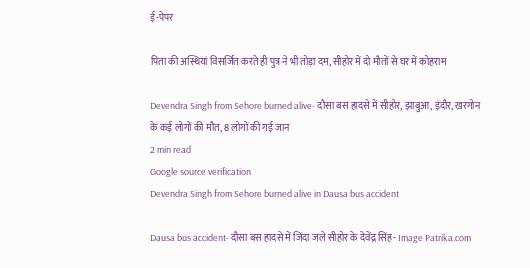ई-पेपर

पिता की अस्थियां विसर्जित करते ही पुत्र ने भी तोड़ा दम, सीहोर में दो मौतों से घर में कोहराम

Devendra Singh from Sehore burned alive- दौसा बस हादसे में सीहोर, झाबुआ, इंदौर, खरगोन के कई लोगों की मौत, 8 लोगों की गई जान
2 min read
Google source verification
Devendra Singh from Sehore burned alive in Dausa bus accident

Dausa bus accident- दौसा बस हादसे में जिंदा जले सीहोर के देवेंद्र सिंह- Image Patrika.com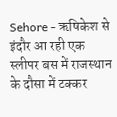Sehore - ऋषिकेश से इंदौर आ रही एक स्लीपर बस में राजस्थान के दौसा में टक्कर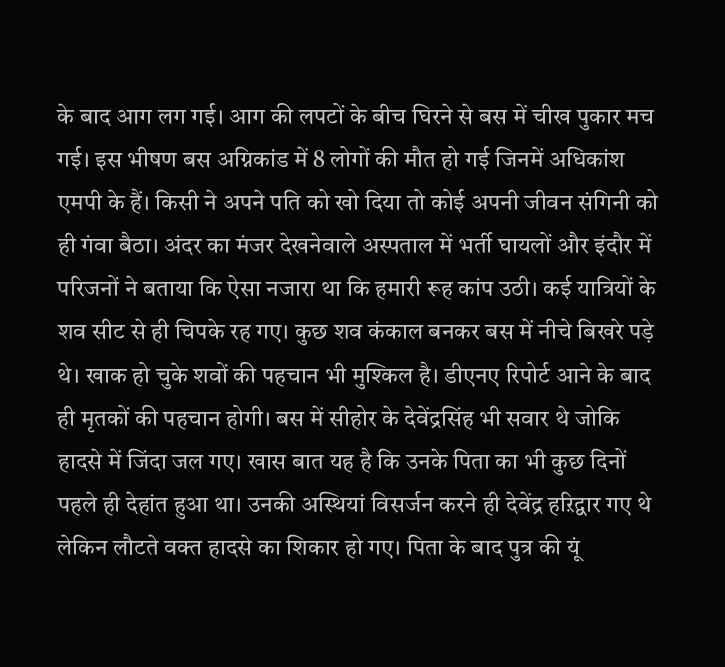के बाद आग लग गई। आग की लपटों के बीच घिरने से बस में चीख पुकार मच गई। इस भीषण बस अग्निकांड में 8 लोगों की मौत हो गई जिनमें अधिकांश एमपी के हैं। किसी ने अपने पति को खो दिया तो कोई अपनी जीवन संगिनी को ही गंवा बैठा। अंदर का मंजर देखनेवाले अस्पताल में भर्ती घायलों और इंदौर में परिजनों ने बताया कि ऐसा नजारा था कि हमारी रूह कांप उठी। कई यात्रियों के शव सीट से ही चिपके रह गए। कुछ शव कंकाल बनकर बस में नीचे बिखरे पड़े थे। खाक हो चुके शवों की पहचान भी मुश्किल है। डीएनए रिपोर्ट आने के बाद ही मृतकों की पहचान होगी। बस में सीहोर के देवेंद्रसिंह भी सवार थे जोकि हादसे में जिंदा जल गए। खास बात यह है कि उनके पिता का भी कुछ दिनों पहले ही देहांत हुआ था। उनकी अस्थियां विसर्जन करने ही देवेंद्र हऱिद्वार गए थे लेकिन लौटते वक्त हादसे का शिकार हो गए। पिता के बाद पुत्र की यूं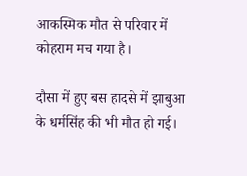आकस्मिक मौत से परिवार में कोहराम मच गया है।

दौसा में हुए बस हादसे में झाबुआ के धर्मसिंह की भी मौत हो गई।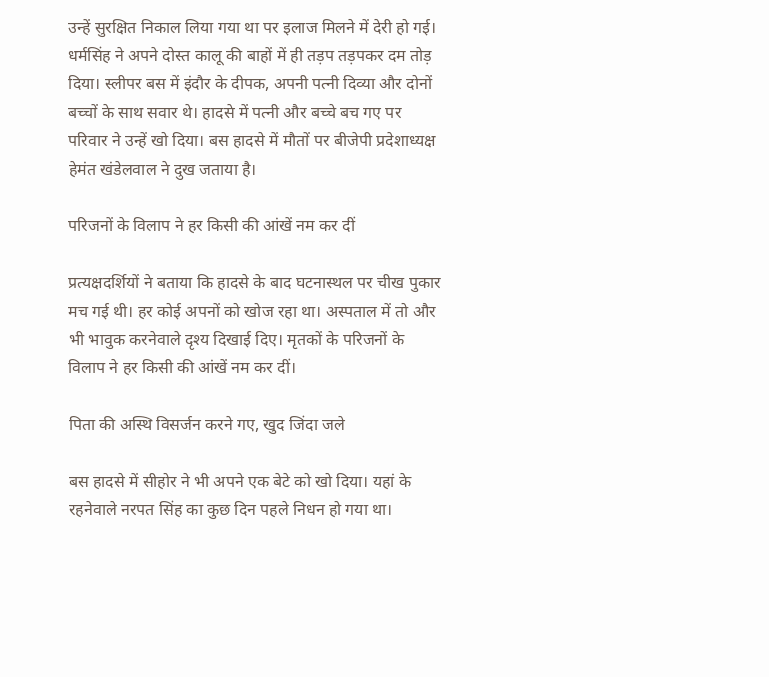उन्हें सुरक्षित निकाल लिया गया था पर इलाज मिलने में देरी हो गई। धर्मसिंह ने अपने दोस्त कालू की बाहों में ही तड़प तड़पकर दम तोड़ दिया। स्लीपर बस में इंदौर के दीपक, अपनी पत्नी दिव्या और दोनों बच्चों के साथ सवार थे। हादसे में पत्नी और बच्चे बच गए पर परिवार ने उन्हें खो दिया। बस हादसे में मौतों पर बीजेपी प्रदेशाध्यक्ष हेमंत खंडेलवाल ने दुख जताया है।

परिजनों के विलाप ने हर किसी की आंखें नम कर दीं

प्रत्यक्षदर्शियों ने बताया कि हादसे के बाद घटनास्थल पर चीख पुकार मच गई थी। हर कोई अपनों को खोज रहा था। अस्पताल में तो और भी भावुक करनेवाले दृश्य दिखाई दिए। मृतकों के परिजनों के विलाप ने हर किसी की आंखें नम कर दीं।

पिता की अस्थि विसर्जन करने गए, खुद जिंदा जले

बस हादसे में सीहोर ने भी अपने एक बेटे को खो दिया। यहां के रहनेवाले नरपत सिंह का कुछ दिन पहले निधन हो गया था।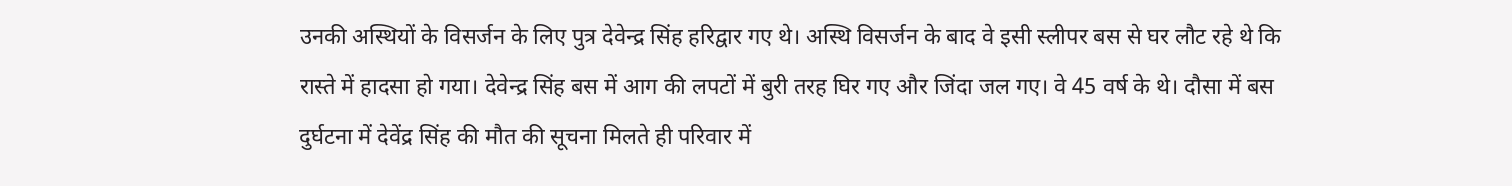उनकी अस्थियों के विसर्जन के लिए पुत्र देवेन्द्र सिंह हरिद्वार गए थे। अस्थि विसर्जन के बाद वे इसी स्लीपर बस से घर लौट रहे थे कि रास्ते में हादसा हो गया। देवेन्द्र सिंह बस में आग की लपटों में बुरी तरह घिर गए और जिंदा जल गए। वे 45 वर्ष के थे। दौसा में बस दुर्घटना में देवेंद्र सिंह की मौत की सूचना मिलते ही परिवार में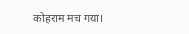कोहराम मच गया।